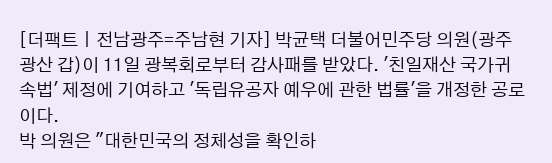[더팩트ㅣ전남광주=주남현 기자] 박균택 더불어민주당 의원(광주광산 갑)이 11일 광복회로부터 감사패를 받았다. '친일재산 국가귀속법' 제정에 기여하고 '독립유공자 예우에 관한 법률'을 개정한 공로이다.
박 의원은 "대한민국의 정체성을 확인하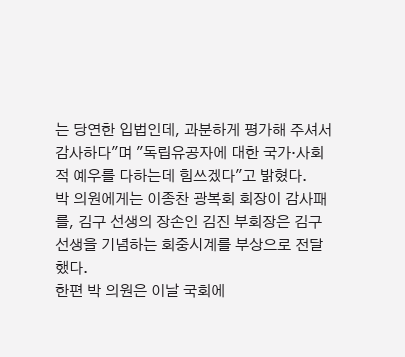는 당연한 입법인데, 과분하게 평가해 주셔서 감사하다"며 "독립유공자에 대한 국가·사회적 예우를 다하는데 힘쓰겠다"고 밝혔다.
박 의원에게는 이종찬 광복회 회장이 감사패를, 김구 선생의 장손인 김진 부회장은 김구 선생을 기념하는 회중시계를 부상으로 전달했다.
한편 박 의원은 이날 국회에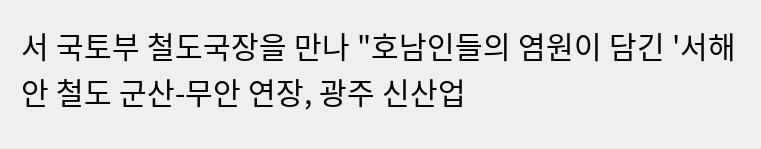서 국토부 철도국장을 만나 "호남인들의 염원이 담긴 '서해안 철도 군산-무안 연장, 광주 신산업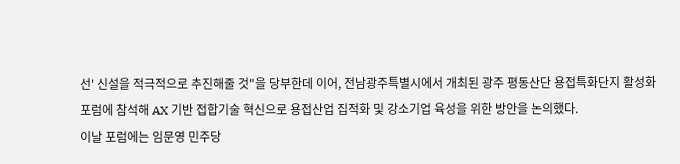선' 신설을 적극적으로 추진해줄 것"을 당부한데 이어, 전남광주특별시에서 개최된 광주 평동산단 용접특화단지 활성화 포럼에 참석해 AX 기반 접합기술 혁신으로 용접산업 집적화 및 강소기업 육성을 위한 방안을 논의했다.
이날 포럼에는 임문영 민주당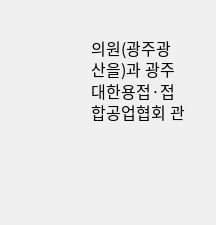의원(광주광산을)과 광주 대한용접·접합공업협회 관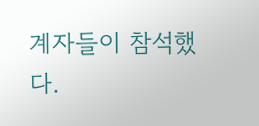계자들이 참석했다.